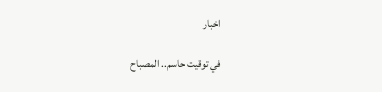اخبار

في توقيت حاسم.. المصباح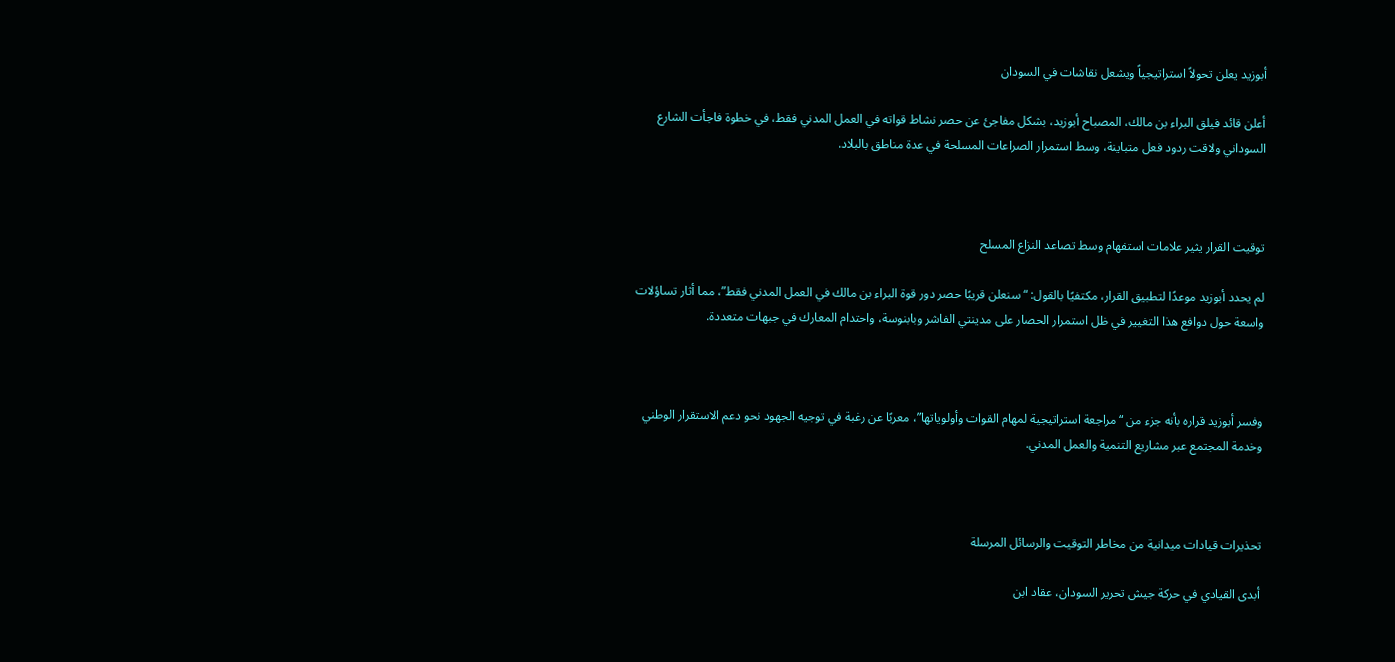أبوزيد يعلن تحولاً استراتيجياً ويشعل نقاشات في السودان

أعلن قائد فيلق البراء بن مالك، المصباح أبوزيد، بشكل مفاجئ عن حصر نشاط قواته في العمل المدني فقط، في خطوة فاجأت الشارع السوداني ولاقت ردود فعل متباينة، وسط استمرار الصراعات المسلحة في عدة مناطق بالبلاد.



توقيت القرار يثير علامات استفهام وسط تصاعد النزاع المسلح

لم يحدد أبوزيد موعدًا لتطبيق القرار، مكتفيًا بالقول: “سنعلن قريبًا حصر دور قوة البراء بن مالك في العمل المدني فقط”، مما أثار تساؤلات واسعة حول دوافع هذا التغيير في ظل استمرار الحصار على مدينتي الفاشر وبابنوسة، واحتدام المعارك في جبهات متعددة.



وفسر أبوزيد قراره بأنه جزء من “مراجعة استراتيجية لمهام القوات وأولوياتها”، معربًا عن رغبة في توجيه الجهود نحو دعم الاستقرار الوطني وخدمة المجتمع عبر مشاريع التنمية والعمل المدني.



تحذيرات قيادات ميدانية من مخاطر التوقيت والرسائل المرسلة

أبدى القيادي في حركة جيش تحرير السودان، عقاد ابن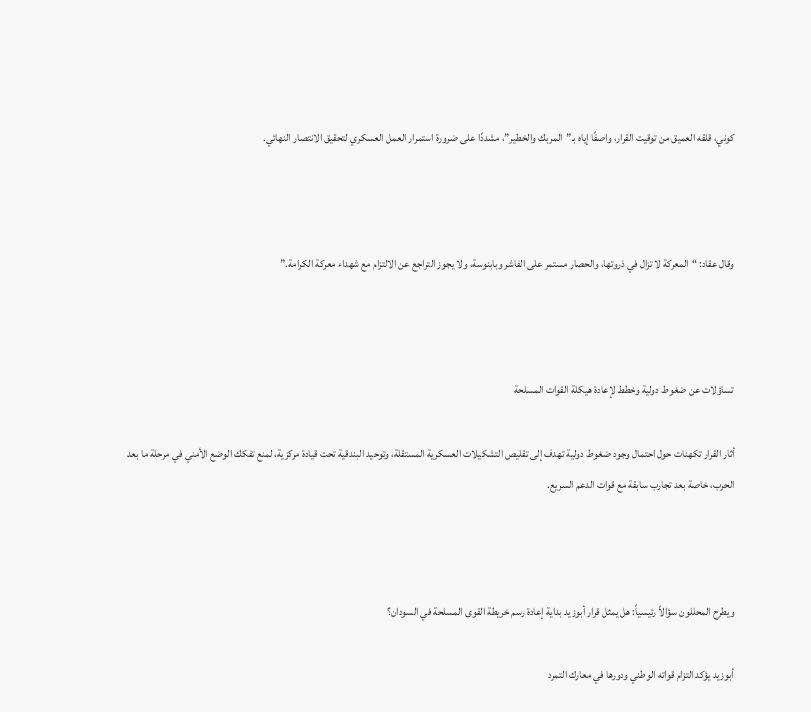كوني، قلقه العميق من توقيت القرار، واصفًا إياه بـ”المربك والخطير”، مشددًا على ضرورة استمرار العمل العسكري لتحقيق الانتصار النهائي.



وقال عقاد: “المعركة لا تزال في ذروتها، والحصار مستمر على الفاشر وبابنوسة، ولا يجوز التراجع عن الالتزام مع شهداء معركة الكرامة.”



تساؤلات عن ضغوط دولية وخطط لإعادة هيكلة القوات المسلحة

أثار القرار تكهنات حول احتمال وجود ضغوط دولية تهدف إلى تقليص التشكيلات العسكرية المستقلة، وتوحيد البندقية تحت قيادة مركزية، لمنع تفكك الوضع الأمني في مرحلة ما بعد الحرب، خاصة بعد تجارب سابقة مع قوات الدعم السريع.



ويطرح المحللون سؤالاً رئيسياً: هل يمثل قرار أبوزيد بداية إعادة رسم خريطة القوى المسلحة في السودان؟

أبوزيد يؤكد التزام قواته الوطني ودورها في معارك التمرد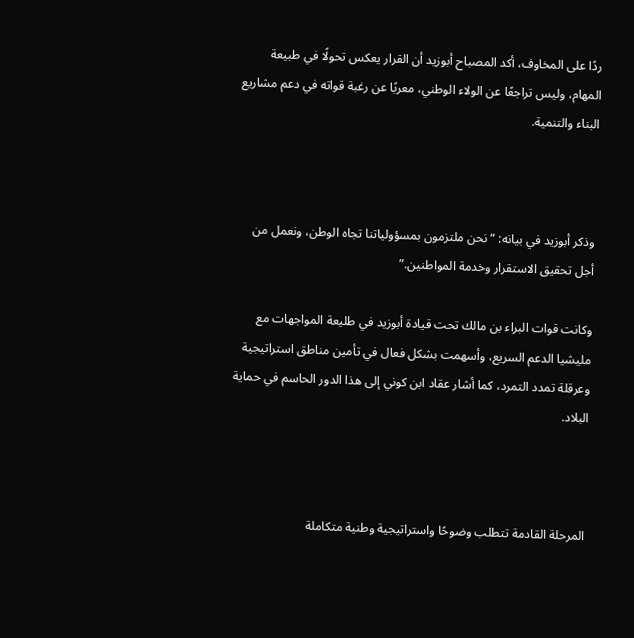ردًا على المخاوف، أكد المصباح أبوزيد أن القرار يعكس تحولًا في طبيعة المهام، وليس تراجعًا عن الولاء الوطني، معربًا عن رغبة قواته في دعم مشاريع البناء والتنمية.



وذكر أبوزيد في بيانه: “نحن ملتزمون بمسؤولياتنا تجاه الوطن، ونعمل من أجل تحقيق الاستقرار وخدمة المواطنين.”

وكانت قوات البراء بن مالك تحت قيادة أبوزيد في طليعة المواجهات مع مليشيا الدعم السريع، وأسهمت بشكل فعال في تأمين مناطق استراتيجية وعرقلة تمدد التمرد، كما أشار عقاد ابن كوني إلى هذا الدور الحاسم في حماية البلاد.



المرحلة القادمة تتطلب وضوحًا واستراتيجية وطنية متكاملة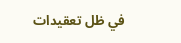في ظل تعقيدات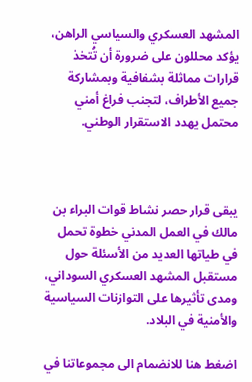المشهد العسكري والسياسي الراهن، يؤكد محللون على ضرورة أن تُتخذ قرارات مماثلة بشفافية وبمشاركة جميع الأطراف، لتجنب فراغ أمني محتمل يهدد الاستقرار الوطني.



يبقى قرار حصر نشاط قوات البراء بن مالك في العمل المدني خطوة تحمل في طياتها العديد من الأسئلة حول مستقبل المشهد العسكري السوداني، ومدى تأثيرها على التوازنات السياسية والأمنية في البلاد.

اضغط هنا للانضمام الى مجموعاتنا في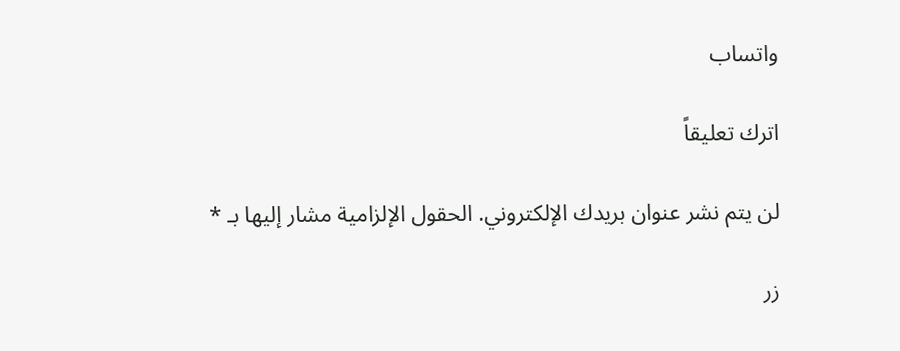واتساب

اترك تعليقاً

لن يتم نشر عنوان بريدك الإلكتروني. الحقول الإلزامية مشار إليها بـ *

زر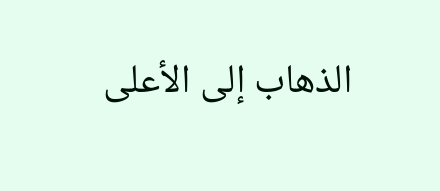الذهاب إلى الأعلى